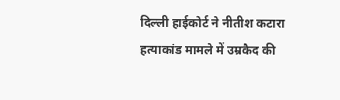दिल्ली हाईकोर्ट ने नीतीश कटारा हत्याकांड मामले में उम्रकैद की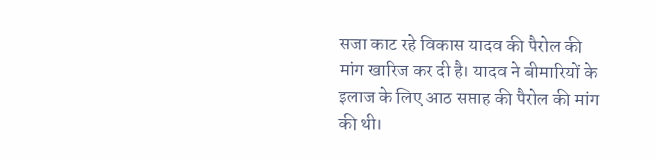सजा काट रहे विकास यादव की पैरोल की मांग खारिज कर दी है। यादव ने बीमारियों के इलाज के लिए आठ सप्ताह की पैरोल की मांग की थी।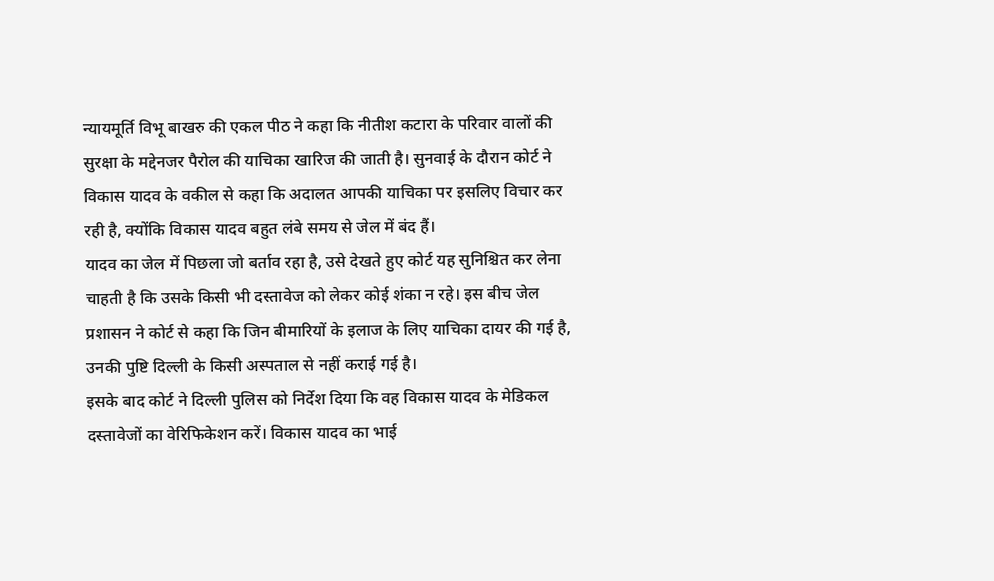न्यायमूर्ति विभू बाखरु की एकल पीठ ने कहा कि नीतीश कटारा के परिवार वालों की सुरक्षा के मद्देनजर पैरोल की याचिका खारिज की जाती है। सुनवाई के दौरान कोर्ट ने विकास यादव के वकील से कहा कि अदालत आपकी याचिका पर इसलिए विचार कर रही है, क्योंकि विकास यादव बहुत लंबे समय से जेल में बंद हैं।
यादव का जेल में पिछला जो बर्ताव रहा है, उसे देखते हुए कोर्ट यह सुनिश्चित कर लेना चाहती है कि उसके किसी भी दस्तावेज को लेकर कोई शंका न रहे। इस बीच जेल प्रशासन ने कोर्ट से कहा कि जिन बीमारियों के इलाज के लिए याचिका दायर की गई है, उनकी पुष्टि दिल्ली के किसी अस्पताल से नहीं कराई गई है।
इसके बाद कोर्ट ने दिल्ली पुलिस को निर्देश दिया कि वह विकास यादव के मेडिकल दस्तावेजों का वेरिफिकेशन करें। विकास यादव का भाई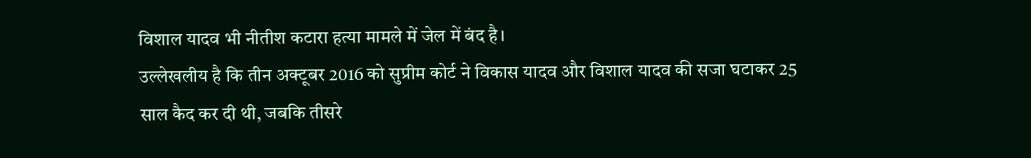विशाल यादव भी नीतीश कटारा हत्या मामले में जेल में बंद है।
उल्लेखलीय है कि तीन अक्टूबर 2016 को सुप्रीम कोर्ट ने विकास यादव और विशाल यादव की सजा घटाकर 25 साल कैद कर दी थी, जबकि तीसरे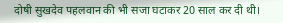दोषी सुखदेव पहलवान की भी सजा घटाकर 20 साल कर दी थी।